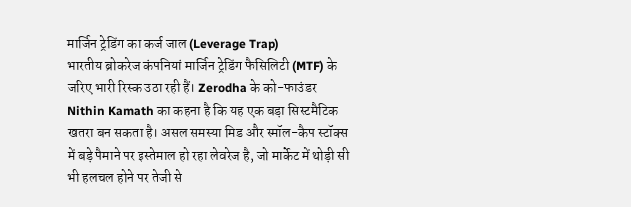मार्जिन ट्रेडिंग का कर्ज जाल (Leverage Trap)
भारतीय ब्रोकरेज कंपनियां मार्जिन ट्रेडिंग फैसिलिटी (MTF) के जरिए भारी रिस्क उठा रही हैं। Zerodha के को-फाउंडर Nithin Kamath का कहना है कि यह एक बड़ा सिस्टमैटिक खतरा बन सकता है। असल समस्या मिड और स्मॉल-कैप स्टॉक्स में बड़े पैमाने पर इस्तेमाल हो रहा लेवरेज है, जो मार्केट में थोड़ी सी भी हलचल होने पर तेजी से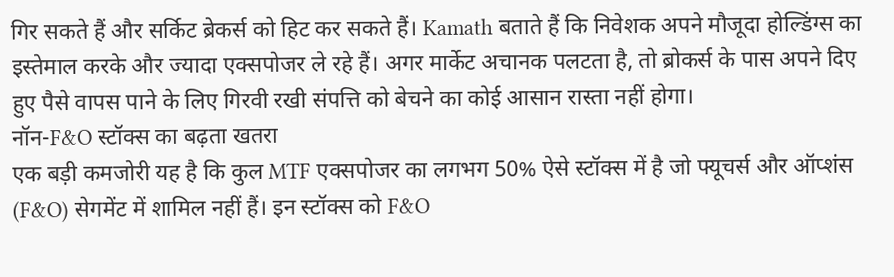गिर सकते हैं और सर्किट ब्रेकर्स को हिट कर सकते हैं। Kamath बताते हैं कि निवेशक अपने मौजूदा होल्डिंग्स का इस्तेमाल करके और ज्यादा एक्सपोजर ले रहे हैं। अगर मार्केट अचानक पलटता है, तो ब्रोकर्स के पास अपने दिए हुए पैसे वापस पाने के लिए गिरवी रखी संपत्ति को बेचने का कोई आसान रास्ता नहीं होगा।
नॉन-F&O स्टॉक्स का बढ़ता खतरा
एक बड़ी कमजोरी यह है कि कुल MTF एक्सपोजर का लगभग 50% ऐसे स्टॉक्स में है जो फ्यूचर्स और ऑप्शंस (F&O) सेगमेंट में शामिल नहीं हैं। इन स्टॉक्स को F&O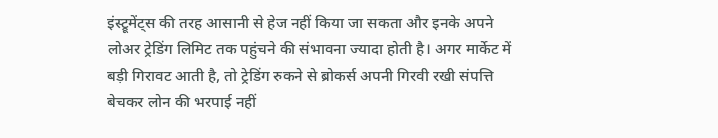इंस्ट्रूमेंट्स की तरह आसानी से हेज नहीं किया जा सकता और इनके अपने लोअर ट्रेडिंग लिमिट तक पहुंचने की संभावना ज्यादा होती है। अगर मार्केट में बड़ी गिरावट आती है, तो ट्रेडिंग रुकने से ब्रोकर्स अपनी गिरवी रखी संपत्ति बेचकर लोन की भरपाई नहीं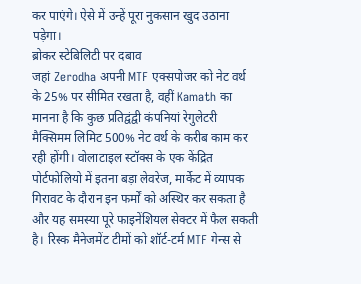कर पाएंगे। ऐसे में उन्हें पूरा नुकसान खुद उठाना पड़ेगा।
ब्रोकर स्टेबिलिटी पर दबाव
जहां Zerodha अपनी MTF एक्सपोजर को नेट वर्थ के 25% पर सीमित रखता है, वहीं Kamath का मानना है कि कुछ प्रतिद्वंद्वी कंपनियां रेगुलेटरी मैक्सिमम लिमिट 500% नेट वर्थ के करीब काम कर रही होंगी। वोलाटाइल स्टॉक्स के एक केंद्रित पोर्टफोलियो में इतना बड़ा लेवरेज, मार्केट में व्यापक गिरावट के दौरान इन फर्मों को अस्थिर कर सकता है और यह समस्या पूरे फाइनेंशियल सेक्टर में फैल सकती है। रिस्क मैनेजमेंट टीमों को शॉर्ट-टर्म MTF गेन्स से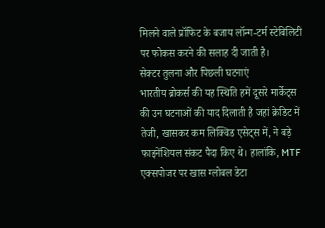मिलने वाले प्रॉफिट के बजाय लॉन्ग-टर्म स्टेबिलिटी पर फोकस करने की सलाह दी जाती है।
सेक्टर तुलना और पिछली घटनाएं
भारतीय ब्रोकर्स की यह स्थिति हमें दूसरे मार्केट्स की उन घटनाओं की याद दिलाती है जहां क्रेडिट में तेजी, खासकर कम लिक्विड एसेट्स में, ने बड़े फाइनेंशियल संकट पैदा किए थे। हालांकि, MTF एक्सपोजर पर खास ग्लोबल डेटा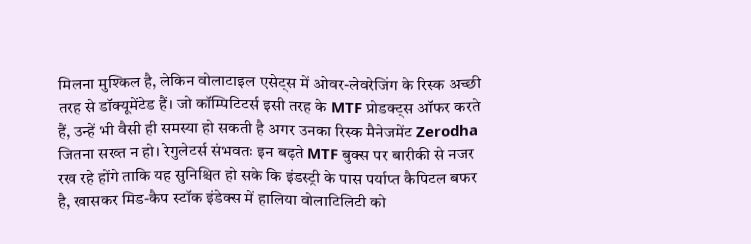मिलना मुश्किल है, लेकिन वोलाटाइल एसेट्स में ओवर-लेवरेजिंग के रिस्क अच्छी तरह से डॉक्यूमेंटेड हैं। जो कॉम्पिटिटर्स इसी तरह के MTF प्रोडक्ट्स ऑफर करते हैं, उन्हें भी वैसी ही समस्या हो सकती है अगर उनका रिस्क मैनेजमेंट Zerodha जितना सख्त न हो। रेगुलेटर्स संभवतः इन बढ़ते MTF बुक्स पर बारीकी से नजर रख रहे होंगे ताकि यह सुनिश्चित हो सके कि इंडस्ट्री के पास पर्याप्त कैपिटल बफर है, खासकर मिड-कैप स्टॉक इंडेक्स में हालिया वोलाटिलिटी को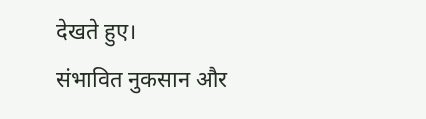देखते हुए।
संभावित नुकसान और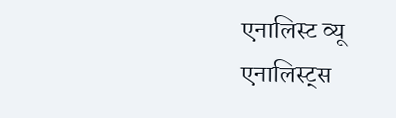एनालिस्ट व्यू
एनालिस्ट्स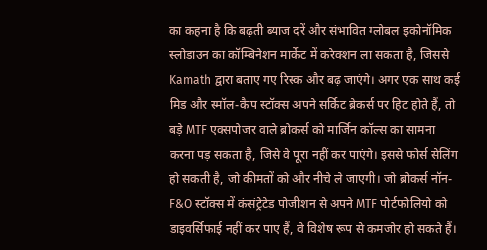का कहना है कि बढ़ती ब्याज दरें और संभावित ग्लोबल इकोनॉमिक स्लोडाउन का कॉम्बिनेशन मार्केट में करेक्शन ला सकता है, जिससे Kamath द्वारा बताए गए रिस्क और बढ़ जाएंगे। अगर एक साथ कई मिड और स्मॉल-कैप स्टॉक्स अपने सर्किट ब्रेकर्स पर हिट होते हैं, तो बड़े MTF एक्सपोजर वाले ब्रोकर्स को मार्जिन कॉल्स का सामना करना पड़ सकता है, जिसे वे पूरा नहीं कर पाएंगे। इससे फोर्स सेलिंग हो सकती है, जो कीमतों को और नीचे ले जाएगी। जो ब्रोकर्स नॉन-F&O स्टॉक्स में कंसंट्रेटेड पोजीशन से अपने MTF पोर्टफोलियो को डाइवर्सिफाई नहीं कर पाए हैं, वे विशेष रूप से कमजोर हो सकते हैं।